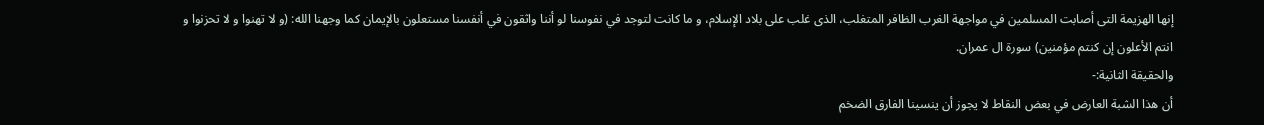إنها الهزيمة التى أصابت المسلمين في مواجهة الغرب الظافر المتغلب، الذى غلب على بلاد الإسلام، و ما كانت لتوجد في نفوسنا لو أننا واثقون في أنفسنا مستعلون بالإيمان كما وجهنا الله: (و لا تهنوا و لا تحزنوا و انتم الأعلون إن كنتم مؤمنين) سورة ال عمران.
والحقيقة الثانية:-
أن هذا الشبة العارض في بعض النقاط لا يجوز أن ينسينا الفارق الضخم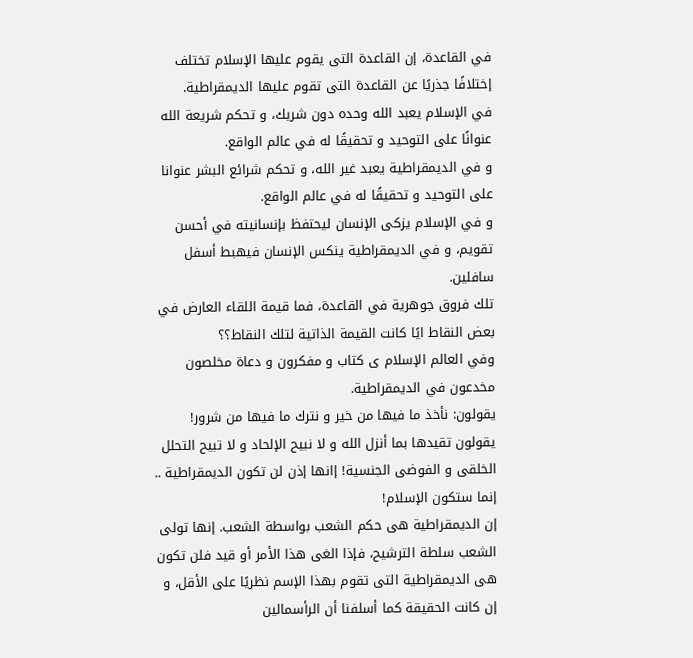في القاعدة، إن القاعدة التى يقوم عليها الإسلام تختلف إختلافًا جذريًا عن القاعدة التى تقوم عليها الديمقراطية.
في الإسلام يعبد الله وحده دون شريك، و تحكم شريعة الله عنوانًا على التوحيد و تحقيقًا له في عالم الواقع.
و في الديمقراطية يعبد غير الله، و تحكم شرائع البشر عنوانا على التوحيد و تحقيقًا له في عالم الواقع.
و في الإسلام يزكى الإنسان ليحتفظ بإنسانيته في أحسن تقويم، و في الديمقراطية ينكس الإنسان فيهبط أسفل سافلين.
تلك فروق جوهرية في القاعدة، فما قيمة اللقاء العارض في بعض النقاط ايًا كانت القيمة الذاتية لتلك النقاط؟؟
وفي العالم الإسلام ى كتاب و مفكرون و دعاة مخلصون مخدعون في الديمقراطية.
يقولون: نأخذ ما فيها من خير و نترك ما فيها من شرور!
يقولون تقيدها بما أنزل الله و لا نبيح الإلحاد و لا تبيح التحلل الخلقى و الفوضى الجنسية! إانها إذن لن تكون الديمقراطية .. إنما ستكون الإسلام!
إن الديمقراطية هى حكم الشعب بواسطة الشعب. إنها تولى الشعب سلطة الترشيح، فإذا الغى هذا الأمر أو قيد فلن تكون هى الديمقراطية التى تقوم بهذا الإسم نظريًا على الأقل، و إن كانت الحقيقة كما أسلفنا أن الرأسمالين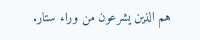هم الذين يشرعون من وراء ستار.